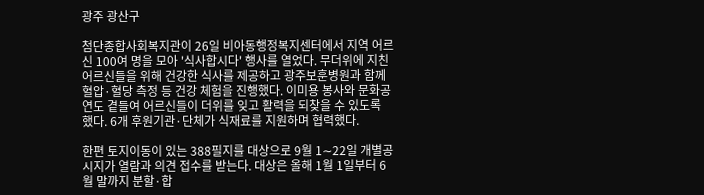광주 광산구

첨단종합사회복지관이 26일 비아동행정복지센터에서 지역 어르신 100여 명을 모아 '식사합시다' 행사를 열었다. 무더위에 지친 어르신들을 위해 건강한 식사를 제공하고 광주보훈병원과 함께 혈압·혈당 측정 등 건강 체험을 진행했다. 이미용 봉사와 문화공연도 곁들여 어르신들이 더위를 잊고 활력을 되찾을 수 있도록 했다. 6개 후원기관·단체가 식재료를 지원하며 협력했다.

한편 토지이동이 있는 388필지를 대상으로 9월 1∼22일 개별공시지가 열람과 의견 접수를 받는다. 대상은 올해 1월 1일부터 6월 말까지 분할·합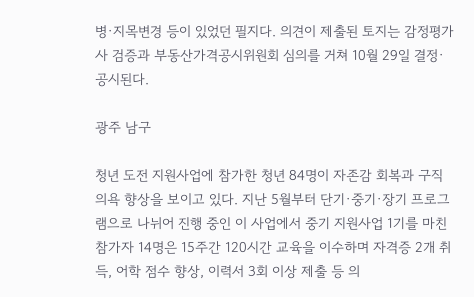병·지목변경 등이 있었던 필지다. 의견이 제출된 토지는 감정평가사 검증과 부동산가격공시위원회 심의를 거쳐 10월 29일 결정·공시된다.

광주 남구

청년 도전 지원사업에 참가한 청년 84명이 자존감 회복과 구직 의욕 향상을 보이고 있다. 지난 5월부터 단기·중기·장기 프로그램으로 나뉘어 진행 중인 이 사업에서 중기 지원사업 1기를 마친 참가자 14명은 15주간 120시간 교육을 이수하며 자격증 2개 취득, 어학 점수 향상, 이력서 3회 이상 제출 등 의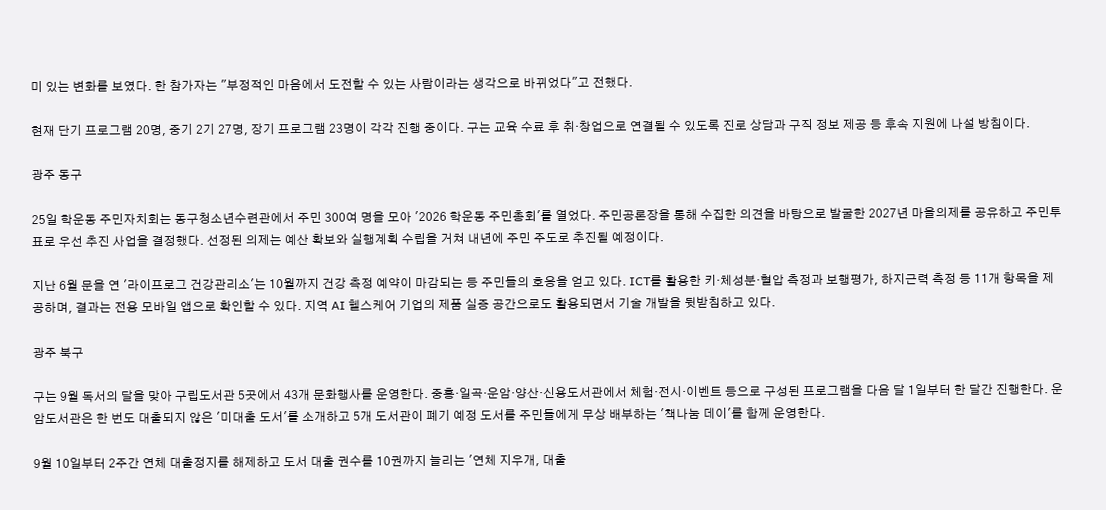미 있는 변화를 보였다. 한 참가자는 "부정적인 마음에서 도전할 수 있는 사람이라는 생각으로 바뀌었다"고 전했다.

현재 단기 프로그램 20명, 중기 2기 27명, 장기 프로그램 23명이 각각 진행 중이다. 구는 교육 수료 후 취·창업으로 연결될 수 있도록 진로 상담과 구직 정보 제공 등 후속 지원에 나설 방침이다.

광주 동구

25일 학운동 주민자치회는 동구청소년수련관에서 주민 300여 명을 모아 '2026 학운동 주민총회'를 열었다. 주민공론장을 통해 수집한 의견을 바탕으로 발굴한 2027년 마을의제를 공유하고 주민투표로 우선 추진 사업을 결정했다. 선정된 의제는 예산 확보와 실행계획 수립을 거쳐 내년에 주민 주도로 추진될 예정이다.

지난 6월 문을 연 '라이프로그 건강관리소'는 10월까지 건강 측정 예약이 마감되는 등 주민들의 호응을 얻고 있다. ICT를 활용한 키·체성분·혈압 측정과 보행평가, 하지근력 측정 등 11개 항목을 제공하며, 결과는 전용 모바일 앱으로 확인할 수 있다. 지역 AI 헬스케어 기업의 제품 실증 공간으로도 활용되면서 기술 개발을 뒷받침하고 있다.

광주 북구

구는 9월 독서의 달을 맞아 구립도서관 5곳에서 43개 문화행사를 운영한다. 중흥·일곡·운암·양산·신용도서관에서 체험·전시·이벤트 등으로 구성된 프로그램을 다음 달 1일부터 한 달간 진행한다. 운암도서관은 한 번도 대출되지 않은 '미대출 도서'를 소개하고 5개 도서관이 폐기 예정 도서를 주민들에게 무상 배부하는 '책나눔 데이'를 함께 운영한다.

9월 10일부터 2주간 연체 대출정지를 해제하고 도서 대출 권수를 10권까지 늘리는 '연체 지우개, 대출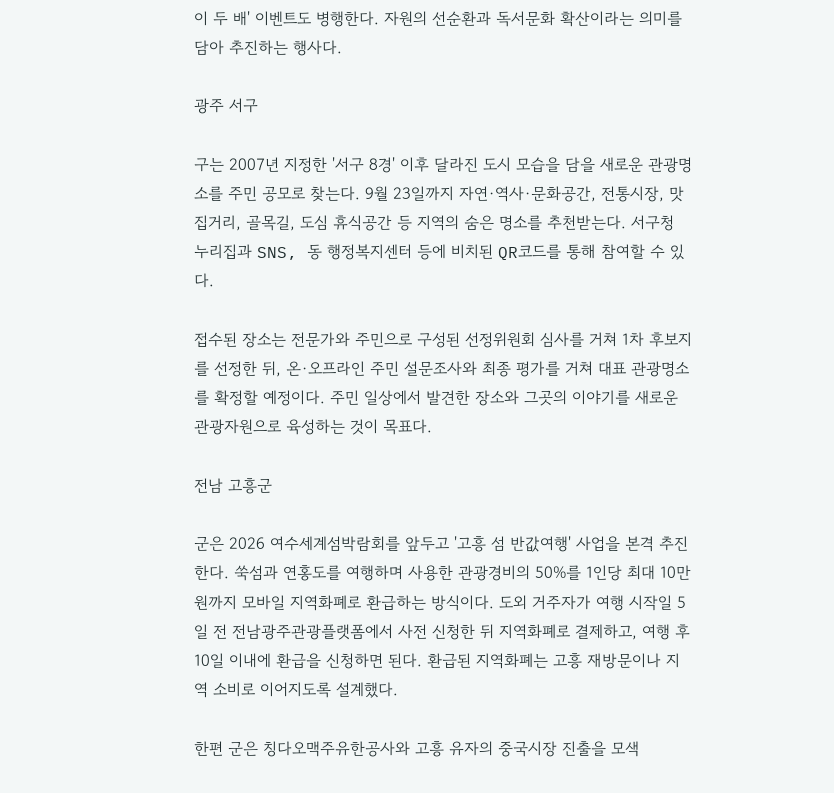이 두 배' 이벤트도 병행한다. 자원의 선순환과 독서문화 확산이라는 의미를 담아 추진하는 행사다.

광주 서구

구는 2007년 지정한 '서구 8경' 이후 달라진 도시 모습을 담을 새로운 관광명소를 주민 공모로 찾는다. 9월 23일까지 자연·역사·문화공간, 전통시장, 맛집거리, 골목길, 도심 휴식공간 등 지역의 숨은 명소를 추천받는다. 서구청 누리집과 SNS, 동 행정복지센터 등에 비치된 QR코드를 통해 참여할 수 있다.

접수된 장소는 전문가와 주민으로 구성된 선정위원회 심사를 거쳐 1차 후보지를 선정한 뒤, 온·오프라인 주민 설문조사와 최종 평가를 거쳐 대표 관광명소를 확정할 예정이다. 주민 일상에서 발견한 장소와 그곳의 이야기를 새로운 관광자원으로 육성하는 것이 목표다.

전남 고흥군

군은 2026 여수세계섬박람회를 앞두고 '고흥 섬 반값여행' 사업을 본격 추진한다. 쑥섬과 연홍도를 여행하며 사용한 관광경비의 50%를 1인당 최대 10만 원까지 모바일 지역화폐로 환급하는 방식이다. 도외 거주자가 여행 시작일 5일 전 전남광주관광플랫폼에서 사전 신청한 뒤 지역화폐로 결제하고, 여행 후 10일 이내에 환급을 신청하면 된다. 환급된 지역화폐는 고흥 재방문이나 지역 소비로 이어지도록 설계했다.

한편 군은 칭다오맥주유한공사와 고흥 유자의 중국시장 진출을 모색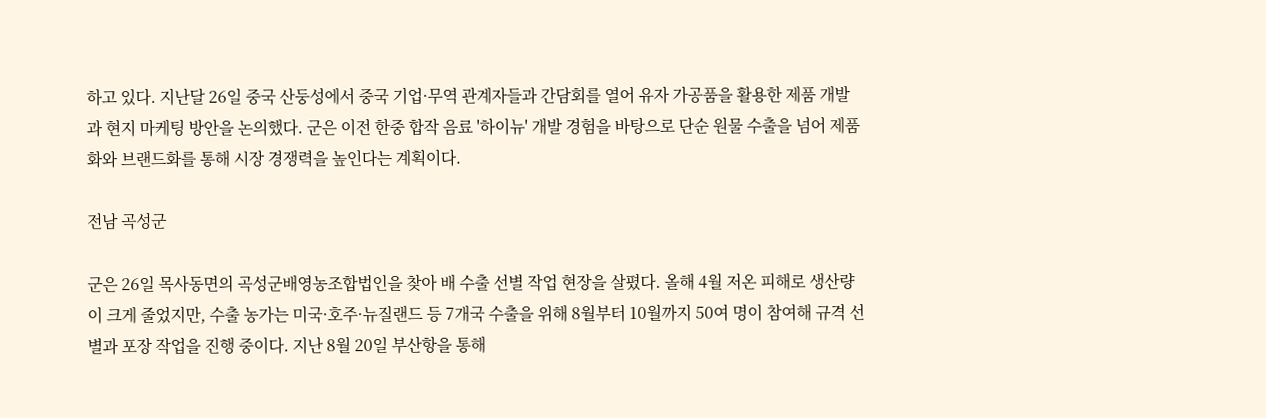하고 있다. 지난달 26일 중국 산둥성에서 중국 기업·무역 관계자들과 간담회를 열어 유자 가공품을 활용한 제품 개발과 현지 마케팅 방안을 논의했다. 군은 이전 한중 합작 음료 '하이뉴' 개발 경험을 바탕으로 단순 원물 수출을 넘어 제품화와 브랜드화를 통해 시장 경쟁력을 높인다는 계획이다.

전남 곡성군

군은 26일 목사동면의 곡성군배영농조합법인을 찾아 배 수출 선별 작업 현장을 살폈다. 올해 4월 저온 피해로 생산량이 크게 줄었지만, 수출 농가는 미국·호주·뉴질랜드 등 7개국 수출을 위해 8월부터 10월까지 50여 명이 참여해 규격 선별과 포장 작업을 진행 중이다. 지난 8월 20일 부산항을 통해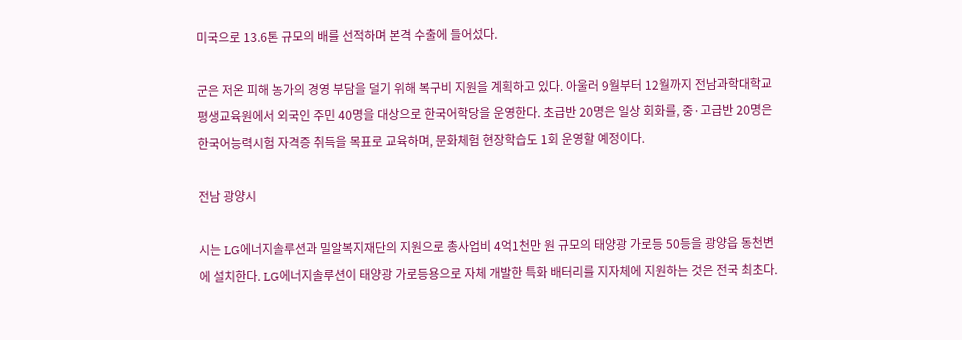미국으로 13.6톤 규모의 배를 선적하며 본격 수출에 들어섰다.

군은 저온 피해 농가의 경영 부담을 덜기 위해 복구비 지원을 계획하고 있다. 아울러 9월부터 12월까지 전남과학대학교 평생교육원에서 외국인 주민 40명을 대상으로 한국어학당을 운영한다. 초급반 20명은 일상 회화를, 중·고급반 20명은 한국어능력시험 자격증 취득을 목표로 교육하며, 문화체험 현장학습도 1회 운영할 예정이다.

전남 광양시

시는 LG에너지솔루션과 밀알복지재단의 지원으로 총사업비 4억1천만 원 규모의 태양광 가로등 50등을 광양읍 동천변에 설치한다. LG에너지솔루션이 태양광 가로등용으로 자체 개발한 특화 배터리를 지자체에 지원하는 것은 전국 최초다.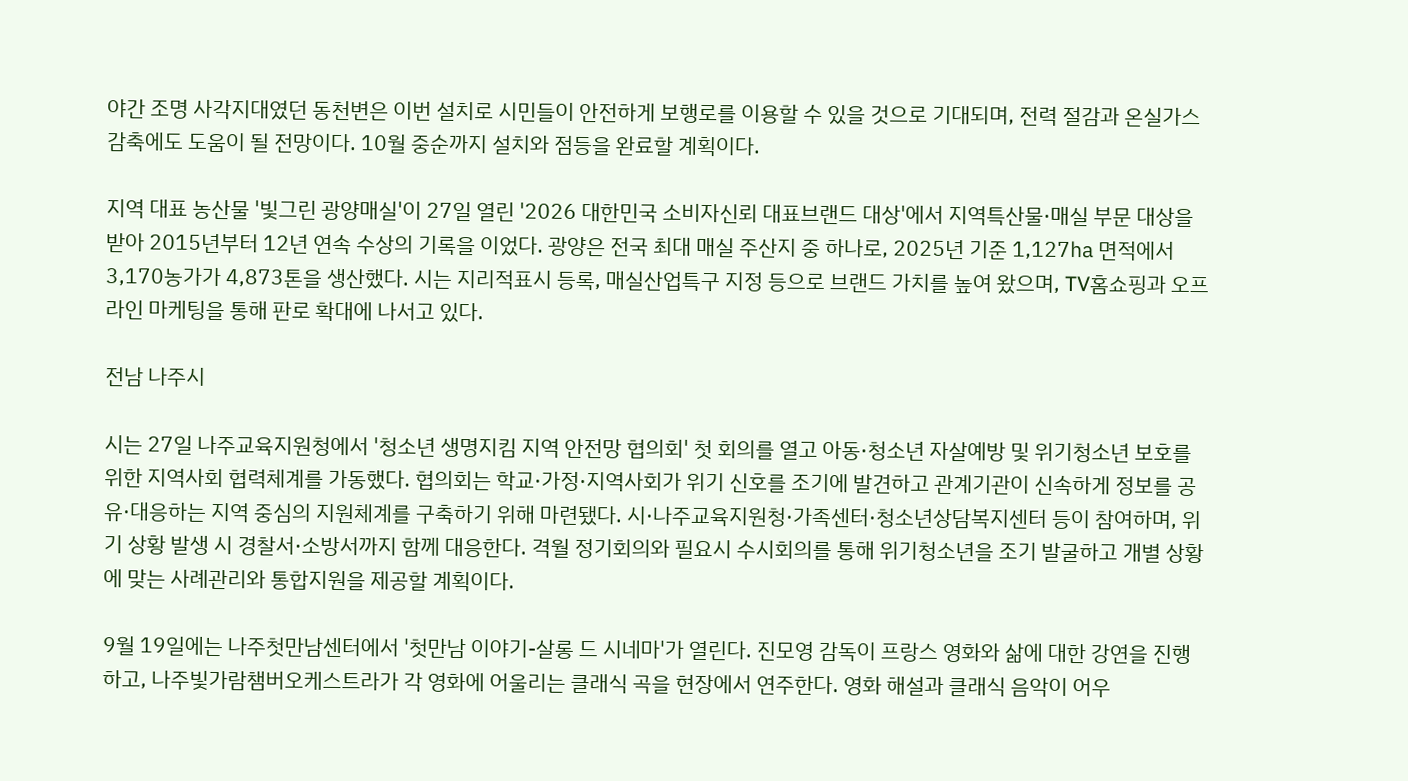야간 조명 사각지대였던 동천변은 이번 설치로 시민들이 안전하게 보행로를 이용할 수 있을 것으로 기대되며, 전력 절감과 온실가스 감축에도 도움이 될 전망이다. 10월 중순까지 설치와 점등을 완료할 계획이다.

지역 대표 농산물 '빛그린 광양매실'이 27일 열린 '2026 대한민국 소비자신뢰 대표브랜드 대상'에서 지역특산물·매실 부문 대상을 받아 2015년부터 12년 연속 수상의 기록을 이었다. 광양은 전국 최대 매실 주산지 중 하나로, 2025년 기준 1,127㏊ 면적에서 3,170농가가 4,873톤을 생산했다. 시는 지리적표시 등록, 매실산업특구 지정 등으로 브랜드 가치를 높여 왔으며, TV홈쇼핑과 오프라인 마케팅을 통해 판로 확대에 나서고 있다.

전남 나주시

시는 27일 나주교육지원청에서 '청소년 생명지킴 지역 안전망 협의회' 첫 회의를 열고 아동·청소년 자살예방 및 위기청소년 보호를 위한 지역사회 협력체계를 가동했다. 협의회는 학교·가정·지역사회가 위기 신호를 조기에 발견하고 관계기관이 신속하게 정보를 공유·대응하는 지역 중심의 지원체계를 구축하기 위해 마련됐다. 시·나주교육지원청·가족센터·청소년상담복지센터 등이 참여하며, 위기 상황 발생 시 경찰서·소방서까지 함께 대응한다. 격월 정기회의와 필요시 수시회의를 통해 위기청소년을 조기 발굴하고 개별 상황에 맞는 사례관리와 통합지원을 제공할 계획이다.

9월 19일에는 나주첫만남센터에서 '첫만남 이야기-살롱 드 시네마'가 열린다. 진모영 감독이 프랑스 영화와 삶에 대한 강연을 진행하고, 나주빛가람챔버오케스트라가 각 영화에 어울리는 클래식 곡을 현장에서 연주한다. 영화 해설과 클래식 음악이 어우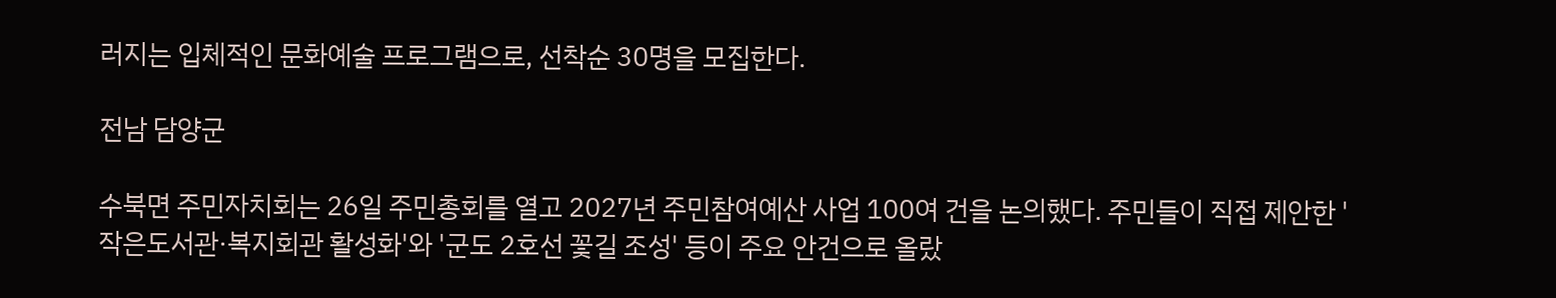러지는 입체적인 문화예술 프로그램으로, 선착순 30명을 모집한다.

전남 담양군

수북면 주민자치회는 26일 주민총회를 열고 2027년 주민참여예산 사업 100여 건을 논의했다. 주민들이 직접 제안한 '작은도서관·복지회관 활성화'와 '군도 2호선 꽃길 조성' 등이 주요 안건으로 올랐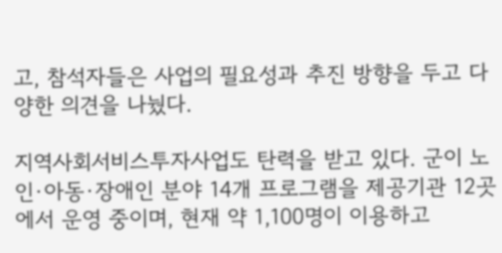고, 참석자들은 사업의 필요성과 추진 방향을 두고 다양한 의견을 나눴다.

지역사회서비스투자사업도 탄력을 받고 있다. 군이 노인·아동·장애인 분야 14개 프로그램을 제공기관 12곳에서 운영 중이며, 현재 약 1,100명이 이용하고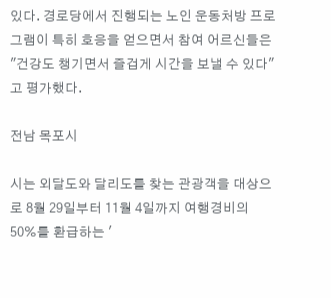있다. 경로당에서 진행되는 노인 운동처방 프로그램이 특히 호응을 얻으면서 참여 어르신들은 "건강도 챙기면서 즐겁게 시간을 보낼 수 있다"고 평가했다.

전남 목포시

시는 외달도와 달리도를 찾는 관광객을 대상으로 8월 29일부터 11월 4일까지 여행경비의 50%를 환급하는 '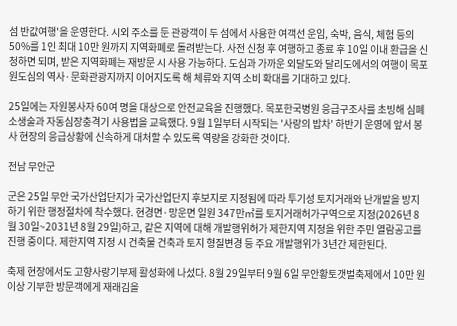섬 반값여행'을 운영한다. 시외 주소를 둔 관광객이 두 섬에서 사용한 여객선 운임, 숙박, 음식, 체험 등의 50%를 1인 최대 10만 원까지 지역화폐로 돌려받는다. 사전 신청 후 여행하고 종료 후 10일 이내 환급을 신청하면 되며, 받은 지역화폐는 재방문 시 사용 가능하다. 도심과 가까운 외달도와 달리도에서의 여행이 목포 원도심의 역사·문화관광지까지 이어지도록 해 체류와 지역 소비 확대를 기대하고 있다.

25일에는 자원봉사자 60여 명을 대상으로 안전교육을 진행했다. 목포한국병원 응급구조사를 초빙해 심폐소생술과 자동심장충격기 사용법을 교육했다. 9월 1일부터 시작되는 '사랑의 밥차' 하반기 운영에 앞서 봉사 현장의 응급상황에 신속하게 대처할 수 있도록 역량을 강화한 것이다.

전남 무안군

군은 25일 무안 국가산업단지가 국가산업단지 후보지로 지정됨에 따라 투기성 토지거래와 난개발을 방지하기 위한 행정절차에 착수했다. 현경면·망운면 일원 347만㎡를 토지거래허가구역으로 지정(2026년 8월 30일~2031년 8월 29일)하고, 같은 지역에 대해 개발행위허가 제한지역 지정을 위한 주민 열람공고를 진행 중이다. 제한지역 지정 시 건축물 건축과 토지 형질변경 등 주요 개발행위가 3년간 제한된다.

축제 현장에서도 고향사랑기부제 활성화에 나섰다. 8월 29일부터 9월 6일 무안황토갯벌축제에서 10만 원 이상 기부한 방문객에게 재래김을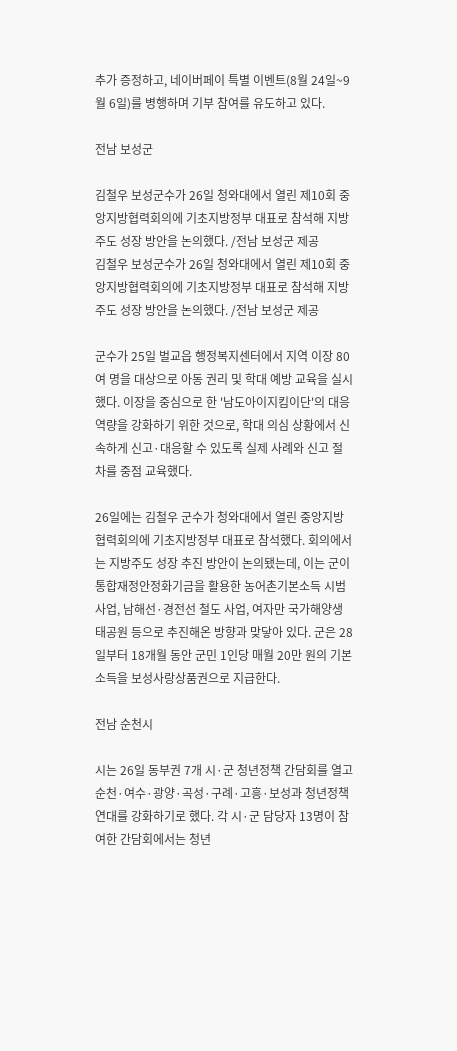추가 증정하고, 네이버페이 특별 이벤트(8월 24일~9월 6일)를 병행하며 기부 참여를 유도하고 있다.

전남 보성군

김철우 보성군수가 26일 청와대에서 열린 제10회 중앙지방협력회의에 기초지방정부 대표로 참석해 지방주도 성장 방안을 논의했다. /전남 보성군 제공
김철우 보성군수가 26일 청와대에서 열린 제10회 중앙지방협력회의에 기초지방정부 대표로 참석해 지방주도 성장 방안을 논의했다. /전남 보성군 제공

군수가 25일 벌교읍 행정복지센터에서 지역 이장 80여 명을 대상으로 아동 권리 및 학대 예방 교육을 실시했다. 이장을 중심으로 한 '남도아이지킴이단'의 대응 역량을 강화하기 위한 것으로, 학대 의심 상황에서 신속하게 신고·대응할 수 있도록 실제 사례와 신고 절차를 중점 교육했다.

26일에는 김철우 군수가 청와대에서 열린 중앙지방협력회의에 기초지방정부 대표로 참석했다. 회의에서는 지방주도 성장 추진 방안이 논의됐는데, 이는 군이 통합재정안정화기금을 활용한 농어촌기본소득 시범사업, 남해선·경전선 철도 사업, 여자만 국가해양생태공원 등으로 추진해온 방향과 맞닿아 있다. 군은 28일부터 18개월 동안 군민 1인당 매월 20만 원의 기본소득을 보성사랑상품권으로 지급한다.

전남 순천시

시는 26일 동부권 7개 시·군 청년정책 간담회를 열고 순천·여수·광양·곡성·구례·고흥·보성과 청년정책 연대를 강화하기로 했다. 각 시·군 담당자 13명이 참여한 간담회에서는 청년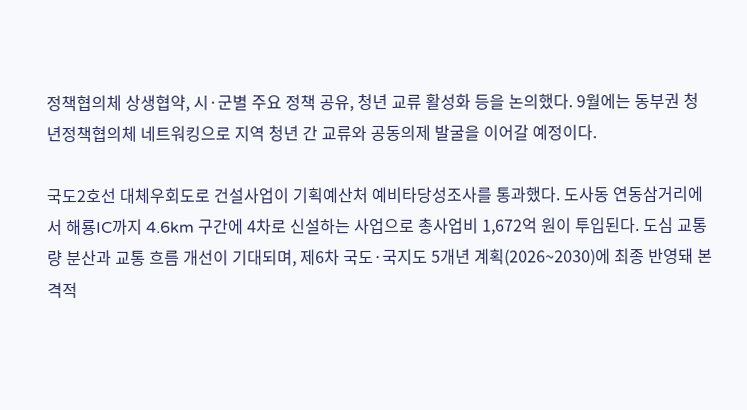정책협의체 상생협약, 시·군별 주요 정책 공유, 청년 교류 활성화 등을 논의했다. 9월에는 동부권 청년정책협의체 네트워킹으로 지역 청년 간 교류와 공동의제 발굴을 이어갈 예정이다.

국도2호선 대체우회도로 건설사업이 기획예산처 예비타당성조사를 통과했다. 도사동 연동삼거리에서 해룡IC까지 4.6km 구간에 4차로 신설하는 사업으로 총사업비 1,672억 원이 투입된다. 도심 교통량 분산과 교통 흐름 개선이 기대되며, 제6차 국도·국지도 5개년 계획(2026~2030)에 최종 반영돼 본격적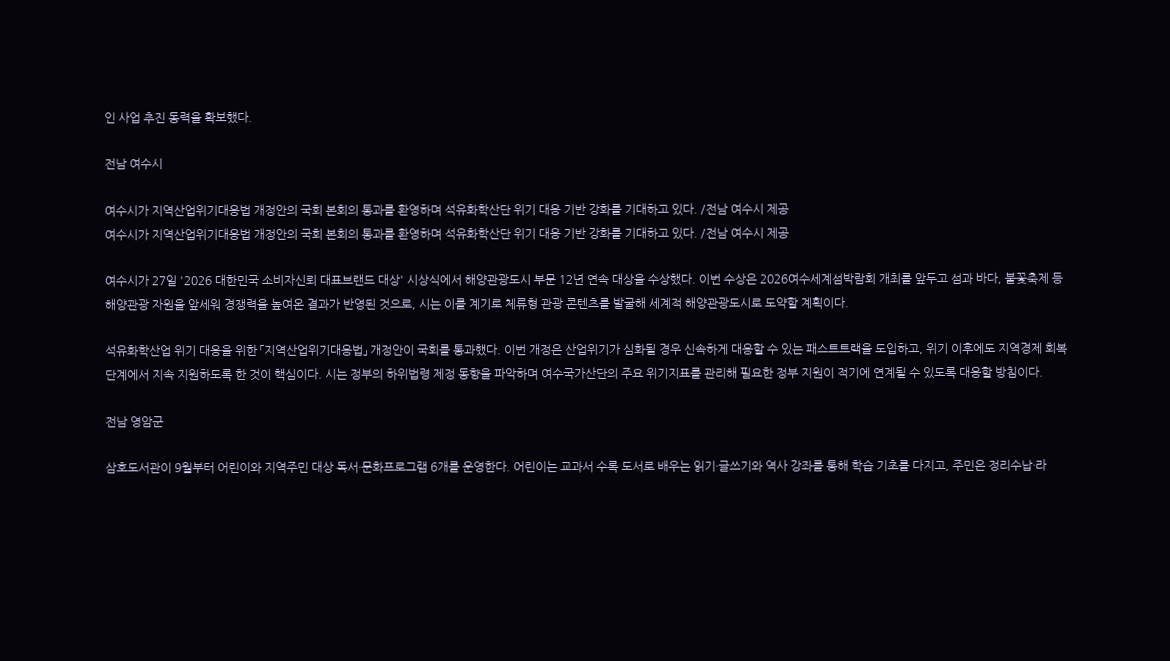인 사업 추진 동력을 확보했다.

전남 여수시

여수시가 지역산업위기대응법 개정안의 국회 본회의 통과를 환영하며 석유화학산단 위기 대응 기반 강화를 기대하고 있다. /전남 여수시 제공
여수시가 지역산업위기대응법 개정안의 국회 본회의 통과를 환영하며 석유화학산단 위기 대응 기반 강화를 기대하고 있다. /전남 여수시 제공

여수시가 27일 '2026 대한민국 소비자신뢰 대표브랜드 대상' 시상식에서 해양관광도시 부문 12년 연속 대상을 수상했다. 이번 수상은 2026여수세계섬박람회 개최를 앞두고 섬과 바다, 불꽃축제 등 해양관광 자원을 앞세워 경쟁력을 높여온 결과가 반영된 것으로, 시는 이를 계기로 체류형 관광 콘텐츠를 발굴해 세계적 해양관광도시로 도약할 계획이다.

석유화학산업 위기 대응을 위한 「지역산업위기대응법」 개정안이 국회를 통과했다. 이번 개정은 산업위기가 심화될 경우 신속하게 대응할 수 있는 패스트트랙을 도입하고, 위기 이후에도 지역경제 회복 단계에서 지속 지원하도록 한 것이 핵심이다. 시는 정부의 하위법령 제정 동향을 파악하며 여수국가산단의 주요 위기지표를 관리해 필요한 정부 지원이 적기에 연계될 수 있도록 대응할 방침이다.

전남 영암군

삼호도서관이 9월부터 어린이와 지역주민 대상 독서·문화프로그램 6개를 운영한다. 어린이는 교과서 수록 도서로 배우는 읽기·글쓰기와 역사 강좌를 통해 학습 기초를 다지고, 주민은 정리수납·라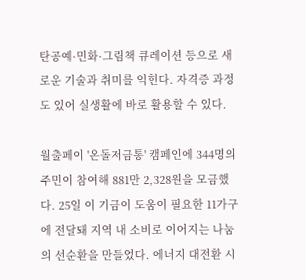탄공예·민화·그림책 큐레이션 등으로 새로운 기술과 취미를 익힌다. 자격증 과정도 있어 실생활에 바로 활용할 수 있다.

월출페이 '온돌저금통' 캠페인에 344명의 주민이 참여해 881만 2,328원을 모금했다. 25일 이 기금이 도움이 필요한 11가구에 전달돼 지역 내 소비로 이어지는 나눔의 선순환을 만들었다. 에너지 대전환 시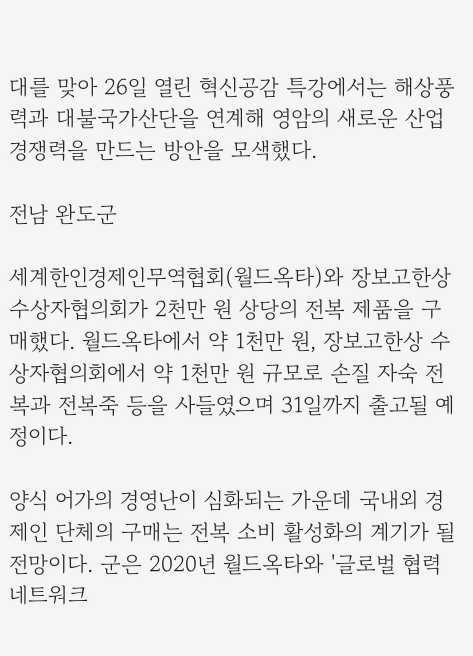대를 맞아 26일 열린 혁신공감 특강에서는 해상풍력과 대불국가산단을 연계해 영암의 새로운 산업 경쟁력을 만드는 방안을 모색했다.

전남 완도군

세계한인경제인무역협회(월드옥타)와 장보고한상 수상자협의회가 2천만 원 상당의 전복 제품을 구매했다. 월드옥타에서 약 1천만 원, 장보고한상 수상자협의회에서 약 1천만 원 규모로 손질 자숙 전복과 전복죽 등을 사들였으며 31일까지 출고될 예정이다.

양식 어가의 경영난이 심화되는 가운데 국내외 경제인 단체의 구매는 전복 소비 활성화의 계기가 될 전망이다. 군은 2020년 월드옥타와 '글로벌 협력 네트워크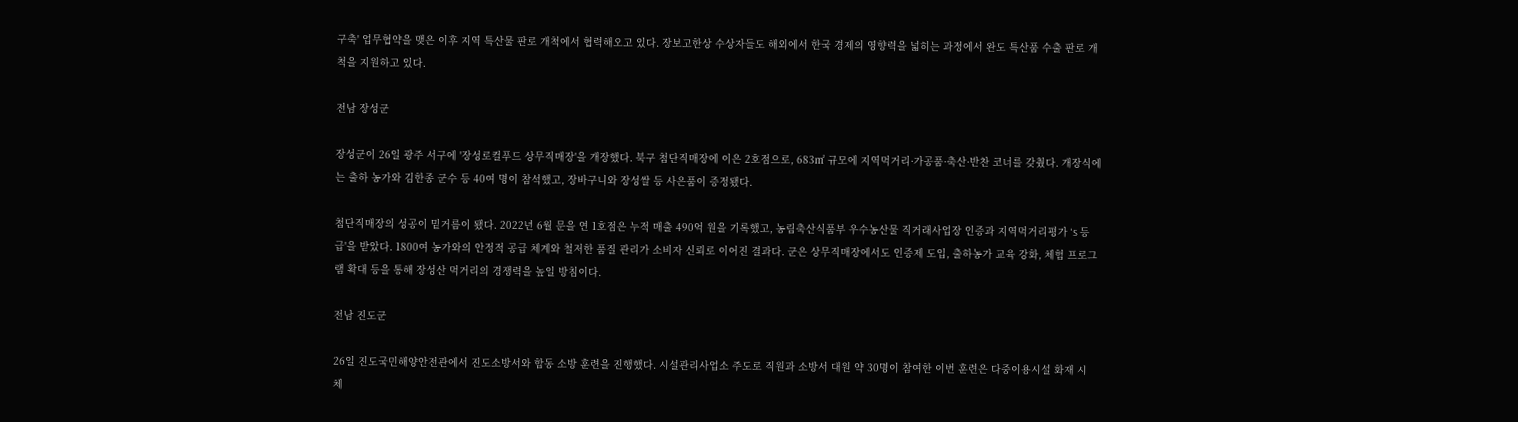구축' 업무협약을 맺은 이후 지역 특산물 판로 개척에서 협력해오고 있다. 장보고한상 수상자들도 해외에서 한국 경제의 영향력을 넓히는 과정에서 완도 특산품 수출 판로 개척을 지원하고 있다.

전남 장성군

장성군이 26일 광주 서구에 '장성로컬푸드 상무직매장'을 개장했다. 북구 첨단직매장에 이은 2호점으로, 683㎡ 규모에 지역먹거리·가공품·축산·반찬 코너를 갖췄다. 개장식에는 출하 농가와 김한종 군수 등 40여 명이 참석했고, 장바구니와 장성쌀 등 사은품이 증정됐다.

첨단직매장의 성공이 밑거름이 됐다. 2022년 6월 문을 연 1호점은 누적 매출 490억 원을 기록했고, 농림축산식품부 우수농산물 직거래사업장 인증과 지역먹거리평가 'S 등급'을 받았다. 1800여 농가와의 안정적 공급 체계와 철저한 품질 관리가 소비자 신뢰로 이어진 결과다. 군은 상무직매장에서도 인증제 도입, 출하농가 교육 강화, 체험 프로그램 확대 등을 통해 장성산 먹거리의 경쟁력을 높일 방침이다.

전남 진도군

26일 진도국민해양안전관에서 진도소방서와 합동 소방 훈련을 진행했다. 시설관리사업소 주도로 직원과 소방서 대원 약 30명이 참여한 이번 훈련은 다중이용시설 화재 시 체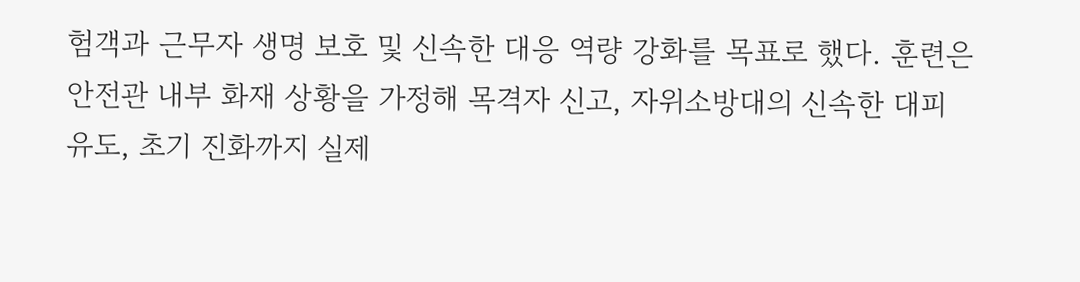험객과 근무자 생명 보호 및 신속한 대응 역량 강화를 목표로 했다. 훈련은 안전관 내부 화재 상황을 가정해 목격자 신고, 자위소방대의 신속한 대피 유도, 초기 진화까지 실제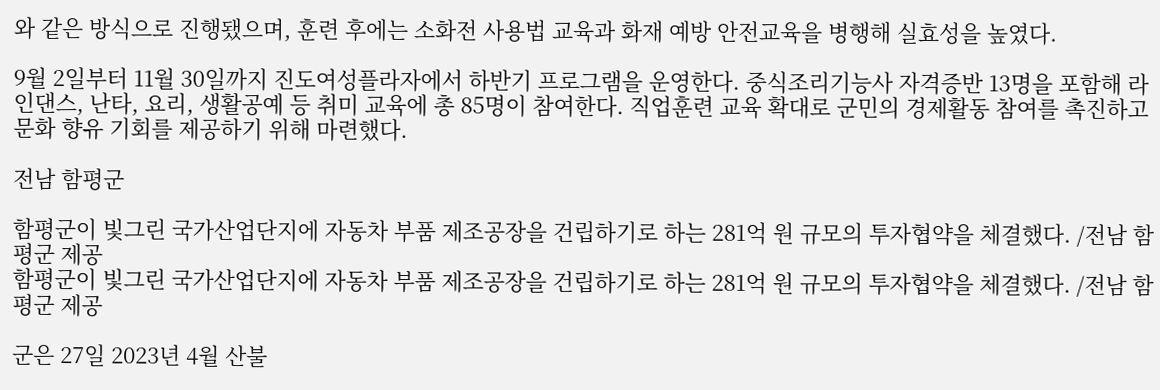와 같은 방식으로 진행됐으며, 훈련 후에는 소화전 사용법 교육과 화재 예방 안전교육을 병행해 실효성을 높였다.

9월 2일부터 11월 30일까지 진도여성플라자에서 하반기 프로그램을 운영한다. 중식조리기능사 자격증반 13명을 포함해 라인댄스, 난타, 요리, 생활공예 등 취미 교육에 총 85명이 참여한다. 직업훈련 교육 확대로 군민의 경제활동 참여를 촉진하고 문화 향유 기회를 제공하기 위해 마련했다.

전남 함평군

함평군이 빛그린 국가산업단지에 자동차 부품 제조공장을 건립하기로 하는 281억 원 규모의 투자협약을 체결했다. /전남 함평군 제공
함평군이 빛그린 국가산업단지에 자동차 부품 제조공장을 건립하기로 하는 281억 원 규모의 투자협약을 체결했다. /전남 함평군 제공

군은 27일 2023년 4월 산불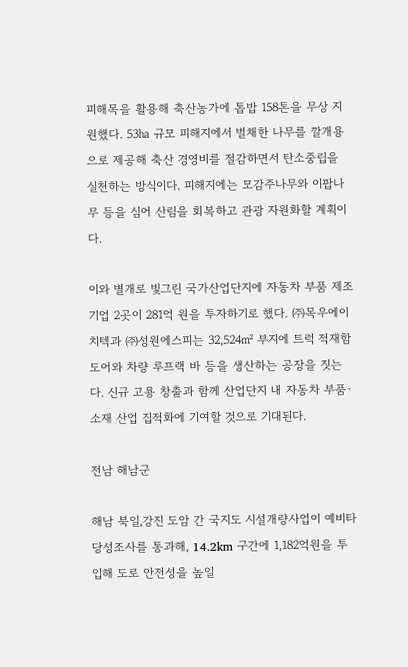피해목을 활용해 축산농가에 톱밥 158톤을 무상 지원했다. 53㏊ 규모 피해지에서 벌채한 나무를 깔개용으로 제공해 축산 경영비를 절감하면서 탄소중립을 실천하는 방식이다. 피해지에는 모감주나무와 이팝나무 등을 심어 산림을 회복하고 관광 자원화할 계획이다.

이와 별개로 빛그린 국가산업단지에 자동차 부품 제조기업 2곳이 281억 원을 투자하기로 했다. ㈜목우에이치텍과 ㈜성원에스피는 32,524㎡ 부지에 트럭 적재함 도어와 차량 루프랙 바 등을 생산하는 공장을 짓는다. 신규 고용 창출과 함께 산업단지 내 자동차 부품·소재 산업 집적화에 기여할 것으로 기대된다.

전남 해남군

해남 북일,강진 도암 간 국지도 시설개량사업이 예비타당성조사를 통과해, 14.2km 구간에 1,182억원을 투입해 도로 안전성을 높일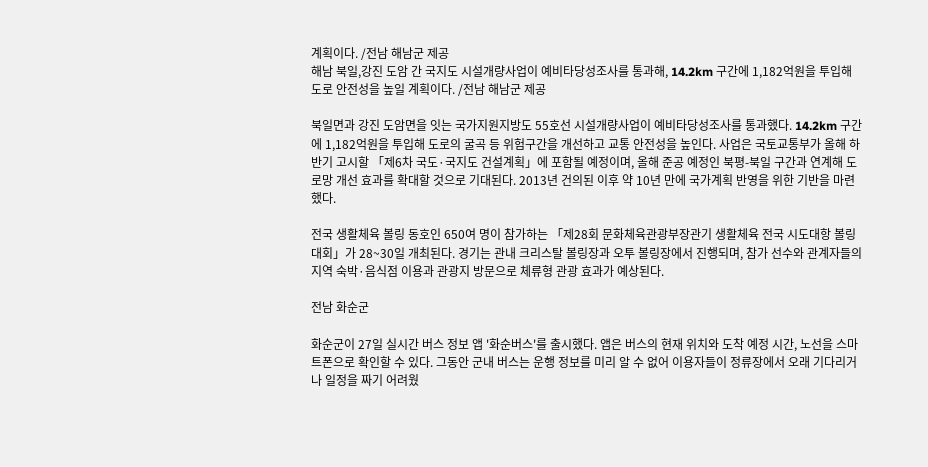계획이다. /전남 해남군 제공
해남 북일,강진 도암 간 국지도 시설개량사업이 예비타당성조사를 통과해, 14.2km 구간에 1,182억원을 투입해 도로 안전성을 높일 계획이다. /전남 해남군 제공

북일면과 강진 도암면을 잇는 국가지원지방도 55호선 시설개량사업이 예비타당성조사를 통과했다. 14.2km 구간에 1,182억원을 투입해 도로의 굴곡 등 위험구간을 개선하고 교통 안전성을 높인다. 사업은 국토교통부가 올해 하반기 고시할 「제6차 국도·국지도 건설계획」에 포함될 예정이며, 올해 준공 예정인 북평-북일 구간과 연계해 도로망 개선 효과를 확대할 것으로 기대된다. 2013년 건의된 이후 약 10년 만에 국가계획 반영을 위한 기반을 마련했다.

전국 생활체육 볼링 동호인 650여 명이 참가하는 「제28회 문화체육관광부장관기 생활체육 전국 시도대항 볼링대회」가 28~30일 개최된다. 경기는 관내 크리스탈 볼링장과 오투 볼링장에서 진행되며, 참가 선수와 관계자들의 지역 숙박·음식점 이용과 관광지 방문으로 체류형 관광 효과가 예상된다.

전남 화순군

화순군이 27일 실시간 버스 정보 앱 '화순버스'를 출시했다. 앱은 버스의 현재 위치와 도착 예정 시간, 노선을 스마트폰으로 확인할 수 있다. 그동안 군내 버스는 운행 정보를 미리 알 수 없어 이용자들이 정류장에서 오래 기다리거나 일정을 짜기 어려웠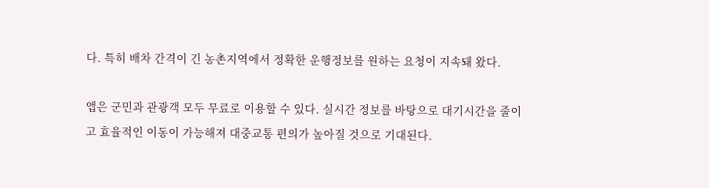다. 특히 배차 간격이 긴 농촌지역에서 정확한 운행정보를 원하는 요청이 지속돼 왔다.

앱은 군민과 관광객 모두 무료로 이용할 수 있다. 실시간 정보를 바탕으로 대기시간을 줄이고 효율적인 이동이 가능해져 대중교통 편의가 높아질 것으로 기대된다.